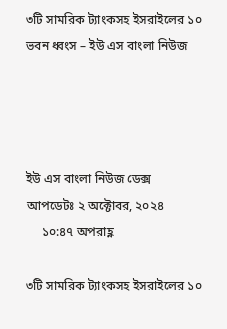৩টি সামরিক ট্যাংকসহ ইসরাইলের ১০ ভবন ধ্বংস – ইউ এস বাংলা নিউজ




ইউ এস বাংলা নিউজ ডেক্স
আপডেটঃ ২ অক্টোবর, ২০২৪
     ১০:৪৭ অপরাহ্ণ

৩টি সামরিক ট্যাংকসহ ইসরাইলের ১০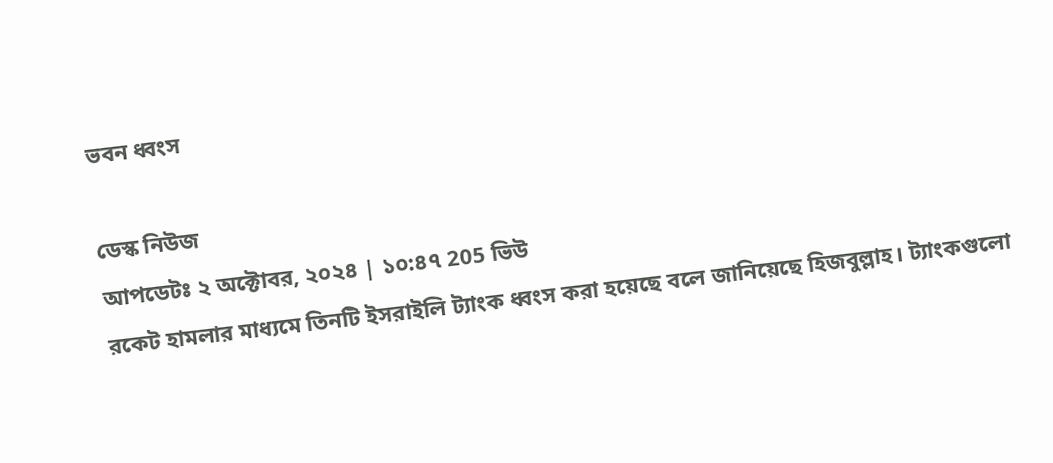ভবন ধ্বংস

ডেস্ক নিউজ
আপডেটঃ ২ অক্টোবর, ২০২৪ | ১০:৪৭ 205 ভিউ
রকেট হামলার মাধ্যমে তিনটি ইসরাইলি ট্যাংক ধ্বংস করা হয়েছে বলে জানিয়েছে হিজবুল্লাহ। ট্যাংকগুলো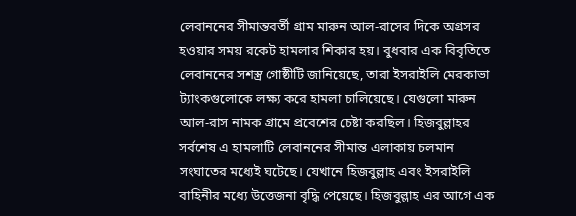লেবাননের সীমান্তবর্তী গ্রাম মারুন আল-রাসের দিকে অগ্রসর হওয়ার সময় রকেট হামলার শিকার হয়। বুধবার এক বিবৃতিতে লেবাননের সশস্ত্র গোষ্ঠীটি জানিয়েছে, তারা ইসরাইলি মেরকাভা ট্যাংকগুলোকে লক্ষ্য করে হামলা চালিয়েছে। যেগুলো মারুন আল-রাস নামক গ্রামে প্রবেশের চেষ্টা করছিল। হিজবুল্লাহর সর্বশেষ এ হামলাটি লেবাননের সীমান্ত এলাকায় চলমান সংঘাতের মধ্যেই ঘটেছে। যেখানে হিজবুল্লাহ এবং ইসরাইলি বাহিনীর মধ্যে উত্তেজনা বৃদ্ধি পেয়েছে। হিজবুল্লাহ এর আগে এক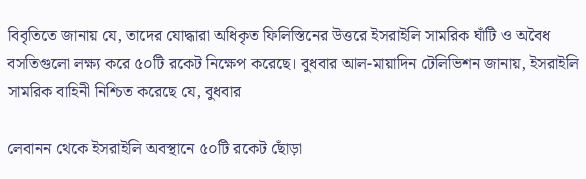বিবৃতিতে জানায় যে, তাদের যোদ্ধারা অধিকৃত ফিলিস্তিনের উত্তরে ইসরাইলি সামরিক ঘাঁটি ও অবৈধ বসতিগুলো লক্ষ্য করে ৫০টি রকেট নিক্ষেপ করেছে। বুধবার আল-মায়াদিন টেলিভিশন জানায়, ইসরাইলি সামরিক বাহিনী নিশ্চিত করেছে যে, বুধবার

লেবানন থেকে ইসরাইলি অবস্থানে ৫০টি রকেট ছোঁড়া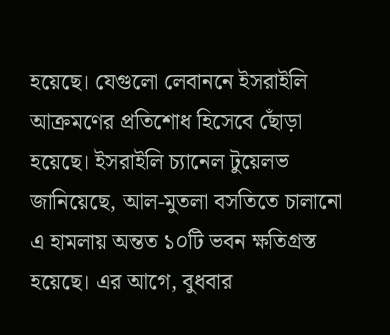হয়েছে। যেগুলো লেবাননে ইসরাইলি আক্রমণের প্রতিশোধ হিসেবে ছোঁড়া হয়েছে। ইসরাইলি চ্যানেল টুয়েলভ জানিয়েছে, আল-মুতলা বসতিতে চালানো এ হামলায় অন্তত ১০টি ভবন ক্ষতিগ্রস্ত হয়েছে। এর আগে, বুধবার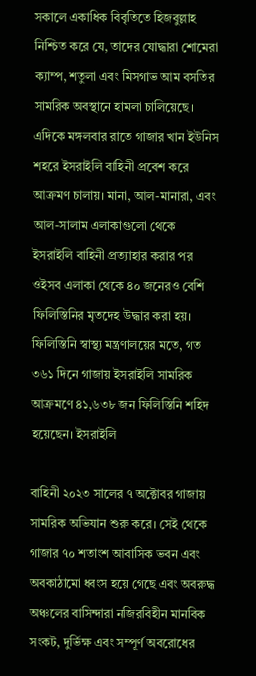সকালে একাধিক বিবৃতিতে হিজবুল্লাহ নিশ্চিত করে যে, তাদের যোদ্ধারা শোমেরা ক্যাম্প, শতুলা এবং মিসগাভ আম বসতির সামরিক অবস্থানে হামলা চালিয়েছে। এদিকে মঙ্গলবার রাতে গাজার খান ইউনিস শহরে ইসরাইলি বাহিনী প্রবেশ করে আক্রমণ চালায়। মানা, আল-মানারা, এবং আল-সালাম এলাকাগুলো থেকে ইসরাইলি বাহিনী প্রত্যাহার করার পর ওইসব এলাকা থেকে ৪০ জনেরও বেশি ফিলিস্তিনির মৃতদেহ উদ্ধার করা হয়। ফিলিস্তিনি স্বাস্থ্য মন্ত্রণালয়ের মতে, গত ৩৬১ দিনে গাজায় ইসরাইলি সামরিক আক্রমণে ৪১,৬৩৮ জন ফিলিস্তিনি শহিদ হয়েছেন। ইসরাইলি

বাহিনী ২০২৩ সালের ৭ অক্টোবর গাজায় সামরিক অভিযান শুরু করে। সেই থেকে গাজার ৭০ শতাংশ আবাসিক ভবন এবং অবকাঠামো ধ্বংস হয়ে গেছে এবং অবরুদ্ধ অঞ্চলের বাসিন্দারা নজিরবিহীন মানবিক সংকট, দুর্ভিক্ষ এবং সম্পূর্ণ অবরোধের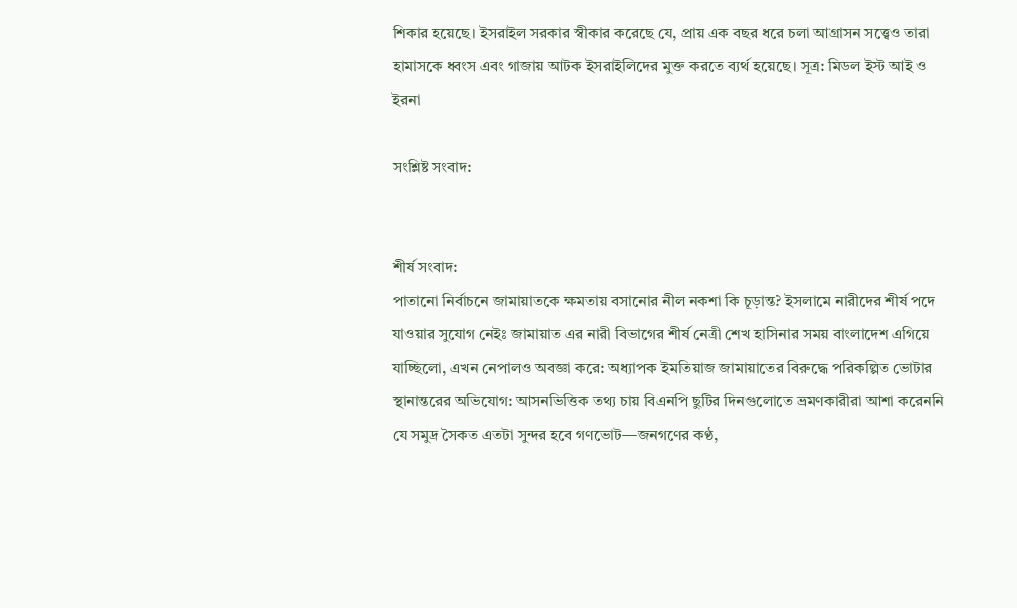শিকার হয়েছে। ইসরাইল সরকার স্বীকার করেছে যে, প্রায় এক বছর ধরে চলা আগ্রাসন সত্ত্বেও তারা হামাসকে ধ্বংস এবং গাজায় আটক ইসরাইলিদের মুক্ত করতে ব্যর্থ হয়েছে। সূত্র: মিডল ইস্ট আই ও ইরনা

সংশ্লিষ্ট সংবাদ:


শীর্ষ সংবাদ:
পাতানো নির্বাচনে জামায়াতকে ক্ষমতায় বসানোর নীল নকশা কি চূড়ান্ত? ইসলামে নারীদের শীর্ষ পদে যাওয়ার সুযোগ নেইঃ জামায়াত এর নারী বিভাগের শীর্ষ নেত্রী শেখ হাসিনার সময় বাংলাদেশ এগিয়ে যাচ্ছিলো, এখন নেপালও অবজ্ঞা করে: অধ্যাপক ইমতিয়াজ জামায়াতের বিরুদ্ধে পরিকল্পিত ভোটার স্থানান্তরের অভিযোগ: আসনভিত্তিক তথ্য চায় বিএনপি ছুটির দিনগুলোতে ভ্রমণকারীরা আশা করেননি যে সমুদ্র সৈকত এতটা সুন্দর হবে গণভোট—জনগণের কণ্ঠ,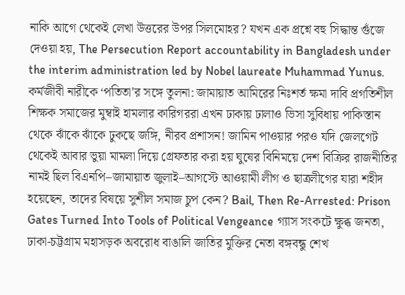নাকি আগে থেকেই লেখা উত্তরের উপর সিলমোহর? যখন এক প্রশ্নে বহু সিদ্ধান্ত গুঁজে দেওয়া হয়, The Persecution Report accountability in Bangladesh under the interim administration led by Nobel laureate Muhammad Yunus. কর্মজীবী নারীকে ‘পতিতা’র সঙ্গে তুলনা: জামায়াত আমিরের নিঃশর্ত ক্ষমা দাবি প্রগতিশীল শিক্ষক সমাজের মুম্বাই হামলার কারিগররা এখন ঢাকায় ঢালাও ভিসা সুবিধায় পাকিস্তান থেকে ঝাঁকে ঝাঁকে ঢুকছে জঙ্গি, নীরব প্রশাসন! জামিন পাওয়ার পরও যদি জেলগেট থেকেই আবার ভুয়া মামলা দিয়ে গ্রেফতার করা হয় ঘুষের বিনিময়ে দেশ বিক্রির রাজনীতির নামই ছিল বিএনপি–জামায়াত জুলাই–আগস্টে আওয়ামী লীগ ও ছাত্রলীগের যারা শহীদ হয়েছেন, তাদের বিষয়ে সুশীল সমাজ চুপ কেন? Bail, Then Re-Arrested: Prison Gates Turned Into Tools of Political Vengeance গ্যাস সংকটে ক্ষুব্ধ জনতা, ঢাকা-চট্টগ্রাম মহাসড়ক অবরোধ বাঙালি জাতির মুক্তির নেতা বঙ্গবন্ধু শেখ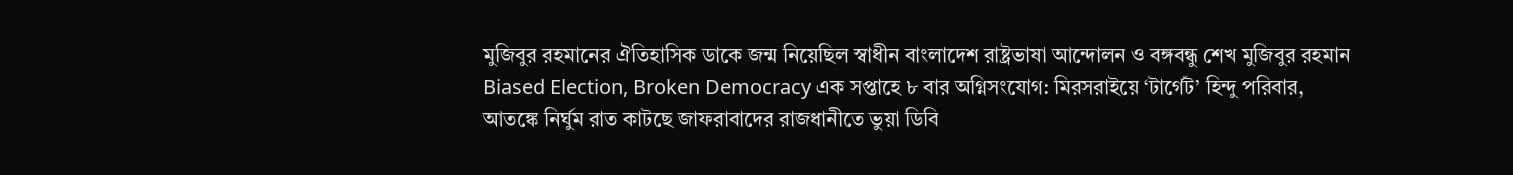মুজিবুর রহমানের ঐতিহাসিক ডাকে জন্ম নিয়েছিল স্বাধীন বাংলাদেশ রাষ্ট্রভাষা আন্দোলন ও বঙ্গবন্ধু শেখ মুজিবুর রহমান Biased Election, Broken Democracy এক সপ্তাহে ৮ বার অগ্নিসংযোগ: মিরসরাইয়ে ‘টার্গেট’ হিন্দু পরিবার, আতঙ্কে নির্ঘুম রাত কাটছে জাফরাবাদের রাজধানীতে ভুয়া ডিবি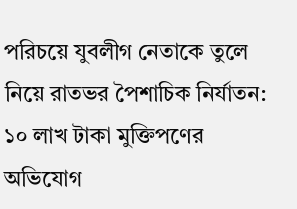পরিচয়ে যুবলীগ নেতাকে তুলে নিয়ে রাতভর পৈশাচিক নির্যাতন: ১০ লাখ টাকা মুক্তিপণের অভিযোগ